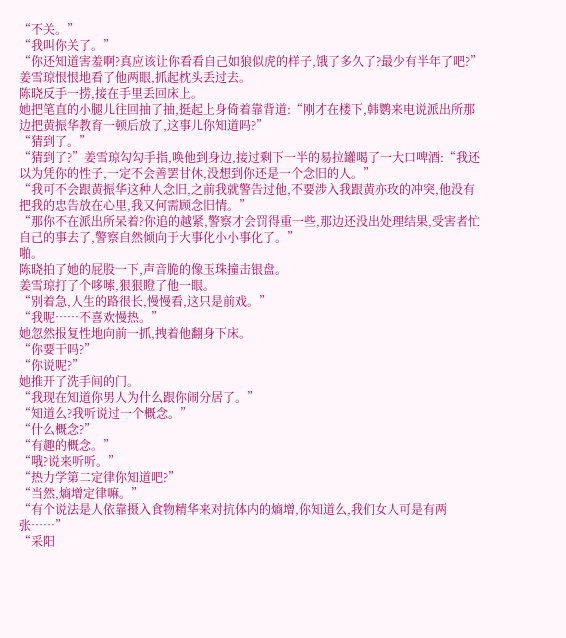“不关。”
“我叫你关了。”
“你还知道害羞啊?真应该让你看看自己如狼似虎的样子,饿了多久了?最少有半年了吧?”
姜雪琼恨恨地看了他两眼,抓起枕头丢过去。
陈晓反手一捞,接在手里丢回床上。
她把笔直的小腿儿往回抽了抽,挺起上身倚着靠背道:“刚才在楼下,韩鹦来电说派出所那边把黄振华教育一顿后放了,这事儿你知道吗?”
“猜到了。”
“猜到了?”姜雪琼勾勾手指,唤他到身边,接过剩下一半的易拉罐喝了一大口啤酒:“我还以为凭你的性子,一定不会善罢甘休,没想到你还是一个念旧的人。”
“我可不会跟黄振华这种人念旧,之前我就警告过他,不要涉入我跟黄亦玫的冲突,他没有把我的忠告放在心里,我又何需顾念旧情。”
“那你不在派出所呆着?你追的越紧,警察才会罚得重一些,那边还没出处理结果,受害者忙自己的事去了,警察自然倾向于大事化小小事化了。”
啪。
陈晓拍了她的屁股一下,声音脆的像玉珠撞击银盘。
姜雪琼打了个哆嗦,狠狠瞪了他一眼。
“别着急,人生的路很长,慢慢看,这只是前戏。”
“我呢……不喜欢慢热。”
她忽然报复性地向前一抓,拽着他翻身下床。
“你要干吗?”
“你说呢?”
她推开了洗手间的门。
“我现在知道你男人为什么跟你闹分居了。”
“知道么?我听说过一个概念。”
“什么概念?”
“有趣的概念。”
“哦?说来听听。”
“热力学第二定律你知道吧?”
“当然,熵增定律嘛。”
“有个说法是人依靠摄入食物精华来对抗体内的熵增,你知道么,我们女人可是有两张……”
“采阳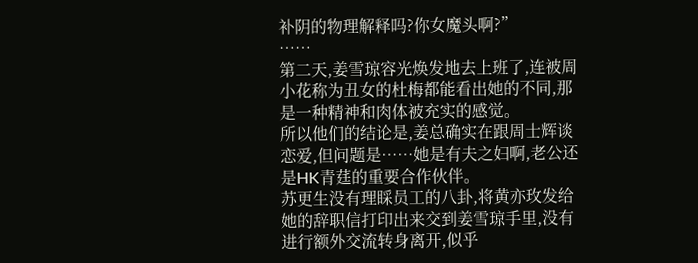补阴的物理解释吗?你女魔头啊?”
……
第二天,姜雪琼容光焕发地去上班了,连被周小花称为丑女的杜梅都能看出她的不同,那是一种精神和肉体被充实的感觉。
所以他们的结论是,姜总确实在跟周士辉谈恋爱,但问题是……她是有夫之妇啊,老公还是HK青莛的重要合作伙伴。
苏更生没有理睬员工的八卦,将黄亦玫发给她的辞职信打印出来交到姜雪琼手里,没有进行额外交流转身离开,似乎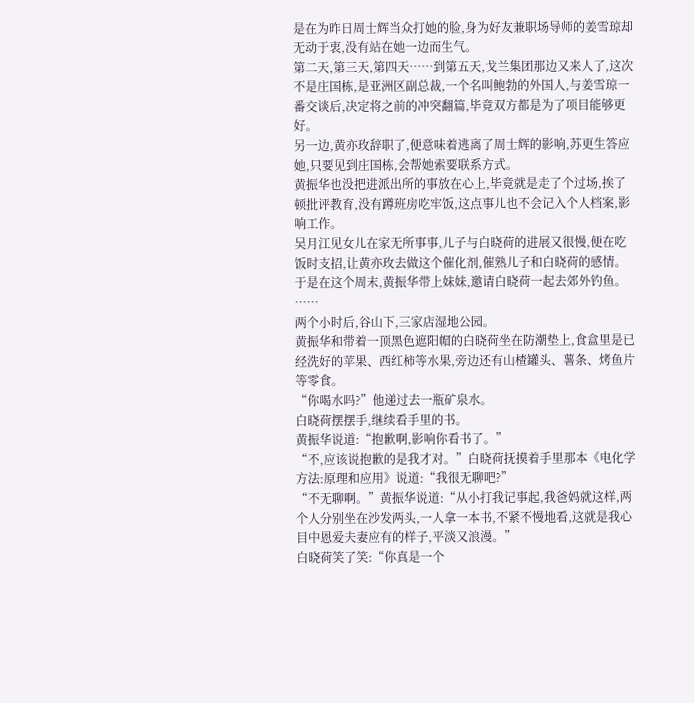是在为昨日周士辉当众打她的脸,身为好友兼职场导师的姜雪琼却无动于衷,没有站在她一边而生气。
第二天,第三天,第四天……到第五天,戈兰集团那边又来人了,这次不是庄国栋,是亚洲区副总裁,一个名叫鲍勃的外国人,与姜雪琼一番交谈后,决定将之前的冲突翻篇,毕竟双方都是为了项目能够更好。
另一边,黄亦玫辞职了,便意味着逃离了周士辉的影响,苏更生答应她,只要见到庄国栋,会帮她索要联系方式。
黄振华也没把进派出所的事放在心上,毕竟就是走了个过场,挨了顿批评教育,没有蹲班房吃牢饭,这点事儿也不会记入个人档案,影响工作。
吴月江见女儿在家无所事事,儿子与白晓荷的进展又很慢,便在吃饭时支招,让黄亦玫去做这个催化剂,催熟儿子和白晓荷的感情。
于是在这个周末,黄振华带上妹妹,邀请白晓荷一起去郊外钓鱼。
……
两个小时后,谷山下,三家店湿地公园。
黄振华和带着一顶黑色遮阳帽的白晓荷坐在防潮垫上,食盒里是已经洗好的苹果、西红柿等水果,旁边还有山楂罐头、薯条、烤鱼片等零食。
“你喝水吗?”他递过去一瓶矿泉水。
白晓荷摆摆手,继续看手里的书。
黄振华说道:“抱歉啊,影响你看书了。”
“不,应该说抱歉的是我才对。”白晓荷抚摸着手里那本《电化学方法:原理和应用》说道:“我很无聊吧?”
“不无聊啊。”黄振华说道:“从小打我记事起,我爸妈就这样,两个人分别坐在沙发两头,一人拿一本书,不紧不慢地看,这就是我心目中恩爱夫妻应有的样子,平淡又浪漫。”
白晓荷笑了笑:“你真是一个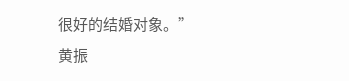很好的结婚对象。”
黄振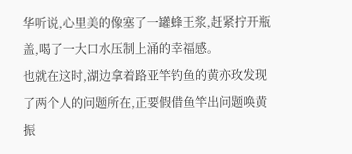华听说,心里美的像塞了一罐蜂王浆,赶紧拧开瓶盖,喝了一大口水压制上涌的幸福感。
也就在这时,湖边拿着路亚竿钓鱼的黄亦玫发现了两个人的问题所在,正要假借鱼竿出问题唤黄振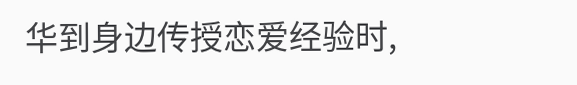华到身边传授恋爱经验时,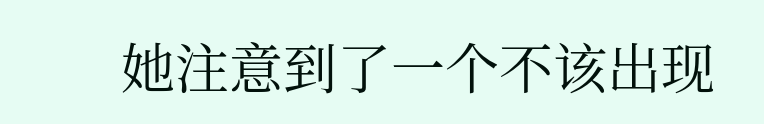她注意到了一个不该出现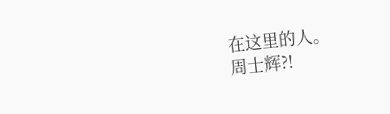在这里的人。
周士辉?!